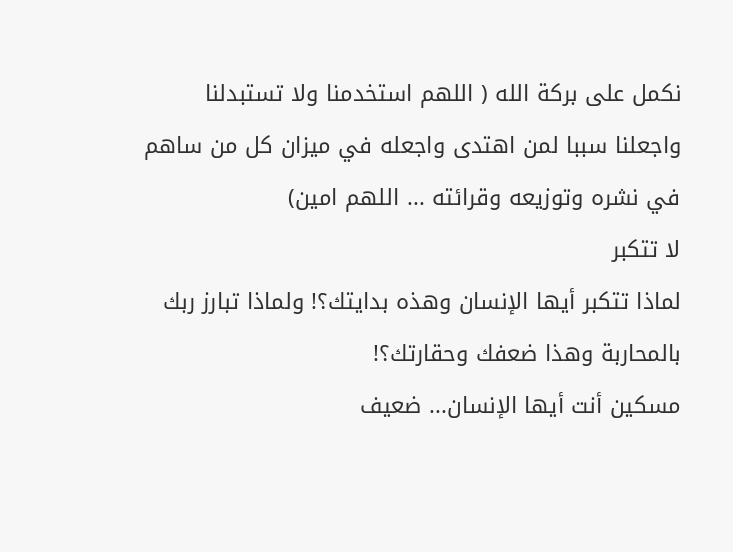نكمل على بركة الله ( اللهم استخدمنا ولا تستبدلنا واجعلنا سببا لمن اهتدى واجعله في ميزان كل من ساهم في نشره وتوزيعه وقرائته ... اللهم امين)
لا تتكبر
لماذا تتكبر أيها الإنسان وهذه بدايتك؟! ولماذا تبارز ربك بالمحاربة وهذا ضعفك وحقارتك؟!
مسكين أنت أيها الإنسان... ضعيف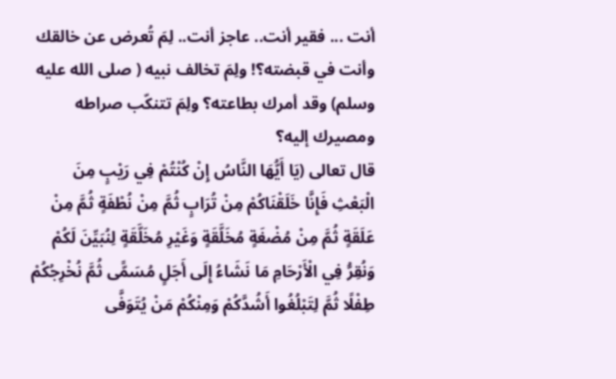أنت ... فقير أنت.. عاجز أنت.. لِمَ تُعرض عن خالقك وأنت في قبضته؟! ولِمَ تخالف نبيه ( صلى الله عليه وسلم) وقد أمرك بطاعته؟ ولِمَ تتنكّب صراطه ومصيرك إليه؟
قال تعالى (يَا أَيُّهَا النَّاسُ إِنْ كُنْتُمْ فِي رَيْبٍ مِنَ الْبَعْثِ فَإِنَّا خَلَقْنَاكُمْ مِنْ تُرَابٍ ثُمَّ مِنْ نُطْفَةٍ ثُمَّ مِنْ عَلَقَةٍ ثُمَّ مِنْ مُضْغَةٍ مُخَلَّقَةٍ وَغَيْرِ مُخَلَّقَةٍ لِنُبَيِّنَ لَكُمْ وَنُقِرُّ فِي الْأَرْحَامِ مَا نَشَاءُ إِلَى أَجَلٍ مُسَمًّى ثُمَّ نُخْرِجُكُمْ طِفْلًا ثُمَّ لِتَبْلُغُوا أَشُدَّكُمْ وَمِنْكُمْ مَنْ يُتَوَفَّى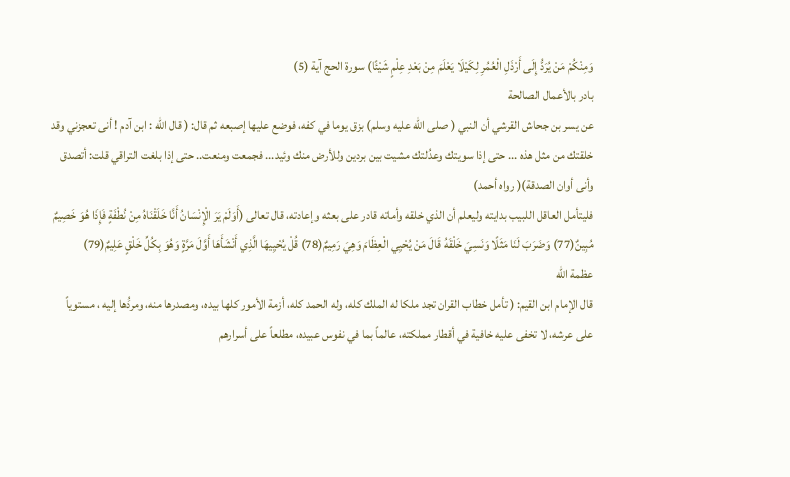وَمِنْكُمْ مَنْ يُرَدُّ إِلَى أَرْذَلِ الْعُمُرِ لِكَيْلَا يَعْلَمَ مِنْ بَعْدِ عِلْمٍ شَيْئًا) سورة الحج آية (5)
بادر بالأعمال الصالحة
عن يسر بن جحاش القرشي أن النبي ( صلى الله عليه وسلم) بزق يوما في كفه، فوضع عليها إصبعه ثم قال: ( قال الله : ابن آدم ! أنى تعجزني وقد خلقتك من مثل هذه ... حتى إذا سويتك وعدُلتك مشيت بين بردين وللأرض منك وئيد... فجمعت ومنعت.. حتى إذا بلغت التراقي قلت: أتصدق وأنى أوان الصدقة)( رواه أحمد)
فليتأمل العاقل اللبيب بدايته وليعلم أن الذي خلقه وأماته قادر على بعثه وإعادته، قال تعالى (أَوَلَمْ يَرَ الْإِنْسَانُ أَنَّا خَلَقْنَاهُ مِنْ نُطْفَةٍ فَإِذَا هُوَ خَصِيمٌ مُبِينٌ(77) وَضَرَبَ لَنَا مَثَلًا وَنَسِيَ خَلْقَهُ قَالَ مَنْ يُحْيِي الْعِظَامَ وَهِيَ رَمِيمٌ(78) قُلْ يُحْيِيهَا الَّذِي أَنْشَأَهَا أَوَّلَ مَرَّةٍ وَهُوَ بِكُلِّ خَلْقٍ عَلِيمٌ(79)
عظمة الله
قال الإمام ابن القيم: ( تأمل خطاب القران تجد ملكا له الملك كله، وله الحمد كله، أزمة الأمور كلها بيده، ومصدرها منه، ومردَُها إليه ، مستوياً على عرشه، لا تخفى عليه خافية في أقطار مملكته، عالماً بما في نفوس عبيده، مطلعاً على أسرارهم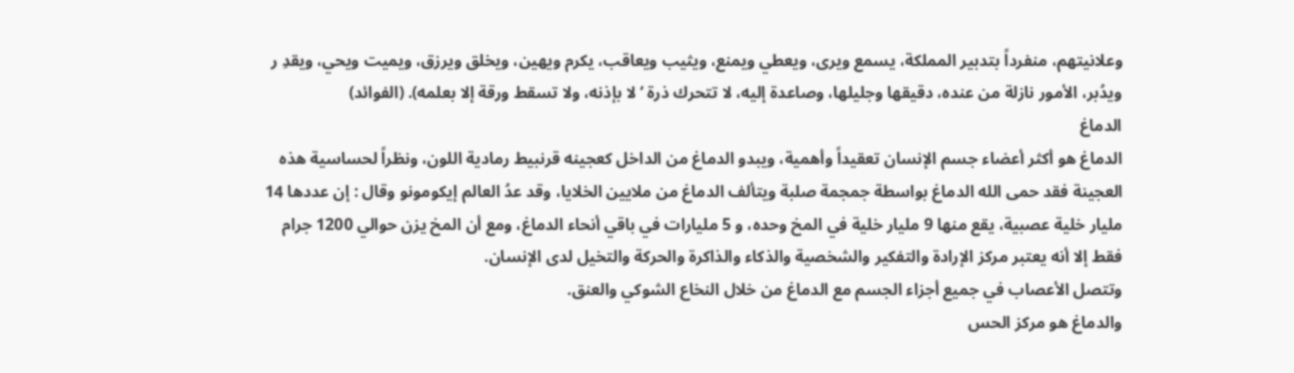وعلانيتهم، منفرداً بتدبير المملكة، يسمع ويرى، ويعطي ويمنع، ويثيب ويعاقب، يكرم ويهين، ويخلق ويرزق، ويميت ويحي، ويقدِ ر ويدُبر، الأمور نازلة من عنده، دقيقها وجليلها، وصاعدة إليه، لا تتحرك ذرة ‘لا بإذنه، ولا تسقط ورقة إلا بعلمه). (الفوائد)
الدماغ
الدماغ هو أكثر أعضاء جسم الإنسان تعقيداً وأهمية، ويبدو الدماغ من الداخل كعجينه قرنبيط رمادية اللون، ونظراً لحساسية هذه العجينة فقد حمى الله الدماغ بواسطة جمجمة صلبة ويتألف الدماغ من ملايين الخلايا، وقد عدُ العالم إيكومونو وقال : إن عددها 14 مليار خلية عصبية، يقع منها 9 مليار خلية في المخ وحده، و 5 مليارات في باقي أنحاء الدماغ، ومع أن المخ يزن حوالي 1200 جرام فقط إلا أنه يعتبر مركز الإرادة والتفكير والشخصية والذكاء والذاكرة والحركة والتخيل لدى الإنسان.
وتتصل الأعصاب في جميع أجزاء الجسم مع الدماغ من خلال النخاع الشوكي والعنق.
والدماغ هو مركز الحس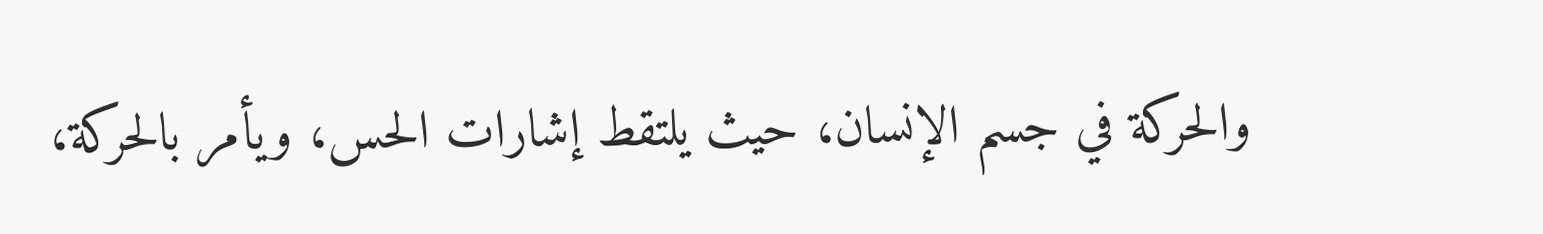والحركة في جسم الإنسان، حيث يلتقط إشارات الحس، ويأمر بالحركة،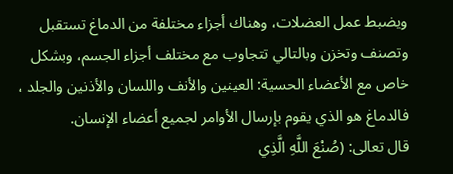ويضبط عمل العضلات، وهناك أجزاء مختلفة من الدماغ تستقبل وتصنف وتخزن وبالتالي تتجاوب مع مختلف أجزاء الجسم، وبشكل خاص مع الأعضاء الحسية: العينين والأنف واللسان والأذنين والجلد ، فالدماغ هو الذي يقوم بإرسال الأوامر لجميع أعضاء الإنسان.
قال تعالى: (صُنْعَ اللَّهِ الَّذِي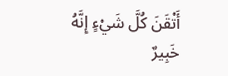أَتْقَنَ كُلَّ شَيْءٍ إِنَّهُ خَبِيرٌ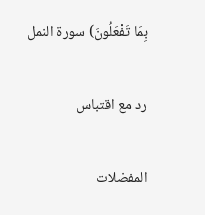بِمَا تَفْعَلُونَ) سورة النمل

رد مع اقتباس

المفضلات